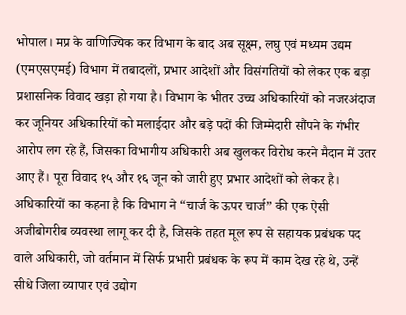भोपाल। मप्र के वाणिज्यिक कर विभाग के बाद अब सूक्ष्म, लघु एवं मध्यम उद्यम (एमएसएमई) विभाग में तबादलों, प्रभार आदेशों और विसंगतियों को लेकर एक बड़ा प्रशासनिक विवाद खड़ा हो गया है। विभाग के भीतर उच्च अधिकारियों को नजरअंदाज कर जूनियर अधिकारियों को मलाईदार और बड़े पदों की जिम्मेदारी सौंपने के गंभीर आरोप लग रहे हैं, जिसका विभागीय अधिकारी अब खुलकर विरोध करने मैदान में उतर आए हैं। पूरा विवाद १५ और १६ जून को जारी हुए प्रभार आदेशों को लेकर है।
अधिकारियों का कहना है कि विभाग ने “चार्ज के ऊपर चार्ज” की एक ऐसी अजीबोगरीब व्यवस्था लागू कर दी है, जिसके तहत मूल रूप से सहायक प्रबंधक पद वाले अधिकारी, जो वर्तमान में सिर्फ प्रभारी प्रबंधक के रूप में काम देख रहे थे, उन्हें सीधे जिला व्यापार एवं उद्योग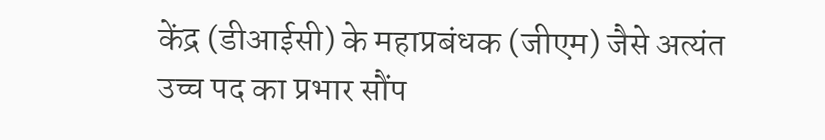केंद्र (डीआईसी) के महाप्रबंधक (जीएम) जैसे अत्यंत उच्च पद का प्रभार सौंप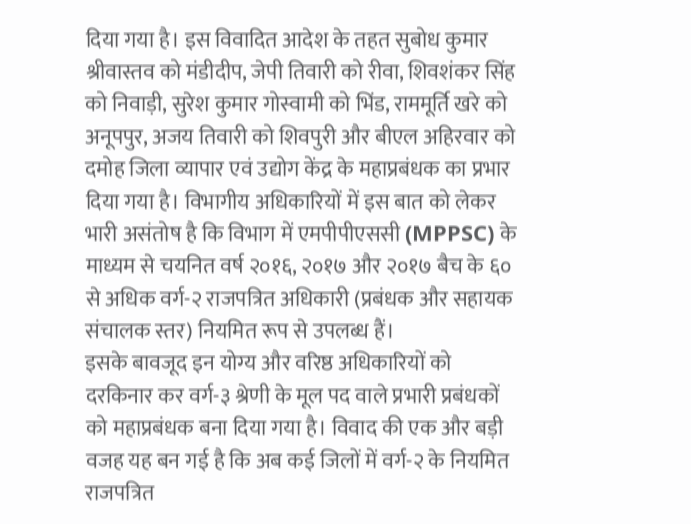दिया गया है। इस विवादित आदेश के तहत सुबोध कुमार श्रीवास्तव को मंडीदीप, जेपी तिवारी को रीवा, शिवशंकर सिंह को निवाड़ी, सुरेश कुमार गोस्वामी को भिंड, राममूर्ति खरे को अनूपपुर, अजय तिवारी को शिवपुरी और बीएल अहिरवार को दमोह जिला व्यापार एवं उद्योग केंद्र के महाप्रबंधक का प्रभार दिया गया है। विभागीय अधिकारियों में इस बात को लेकर भारी असंतोष है कि विभाग में एमपीपीएससी (MPPSC) के माध्यम से चयनित वर्ष २०१६, २०१७ और २०१७ बैच के ६० से अधिक वर्ग-२ राजपत्रित अधिकारी (प्रबंधक और सहायक संचालक स्तर) नियमित रूप से उपलब्ध हैं।
इसके बावजूद इन योग्य और वरिष्ठ अधिकारियों को दरकिनार कर वर्ग-३ श्रेणी के मूल पद वाले प्रभारी प्रबंधकों को महाप्रबंधक बना दिया गया है। विवाद की एक और बड़ी वजह यह बन गई है कि अब कई जिलों में वर्ग-२ के नियमित राजपत्रित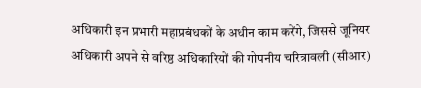अधिकारी इन प्रभारी महाप्रबंधकों के अधीन काम करेंगे, जिससे जूनियर अधिकारी अपने से वरिष्ठ अधिकारियों की गोपनीय चरित्रावली (सीआर)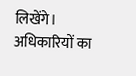लिखेंगे। अधिकारियों का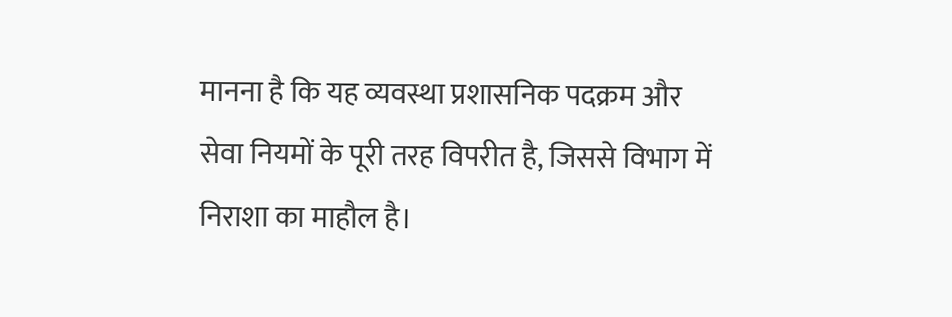मानना है कि यह व्यवस्था प्रशासनिक पदक्रम और सेवा नियमों के पूरी तरह विपरीत है, जिससे विभाग में निराशा का माहौल है।